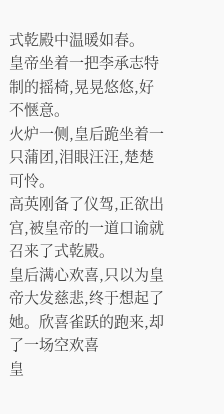式乾殿中温暖如春。
皇帝坐着一把李承志特制的摇椅,晃晃悠悠,好不惬意。
火炉一侧,皇后跪坐着一只蒲团,泪眼汪汪,楚楚可怜。
高英刚备了仪驾,正欲出宫,被皇帝的一道口谕就召来了式乾殿。
皇后满心欢喜,只以为皇帝大发慈悲,终于想起了她。欣喜雀跃的跑来,却了一场空欢喜
皇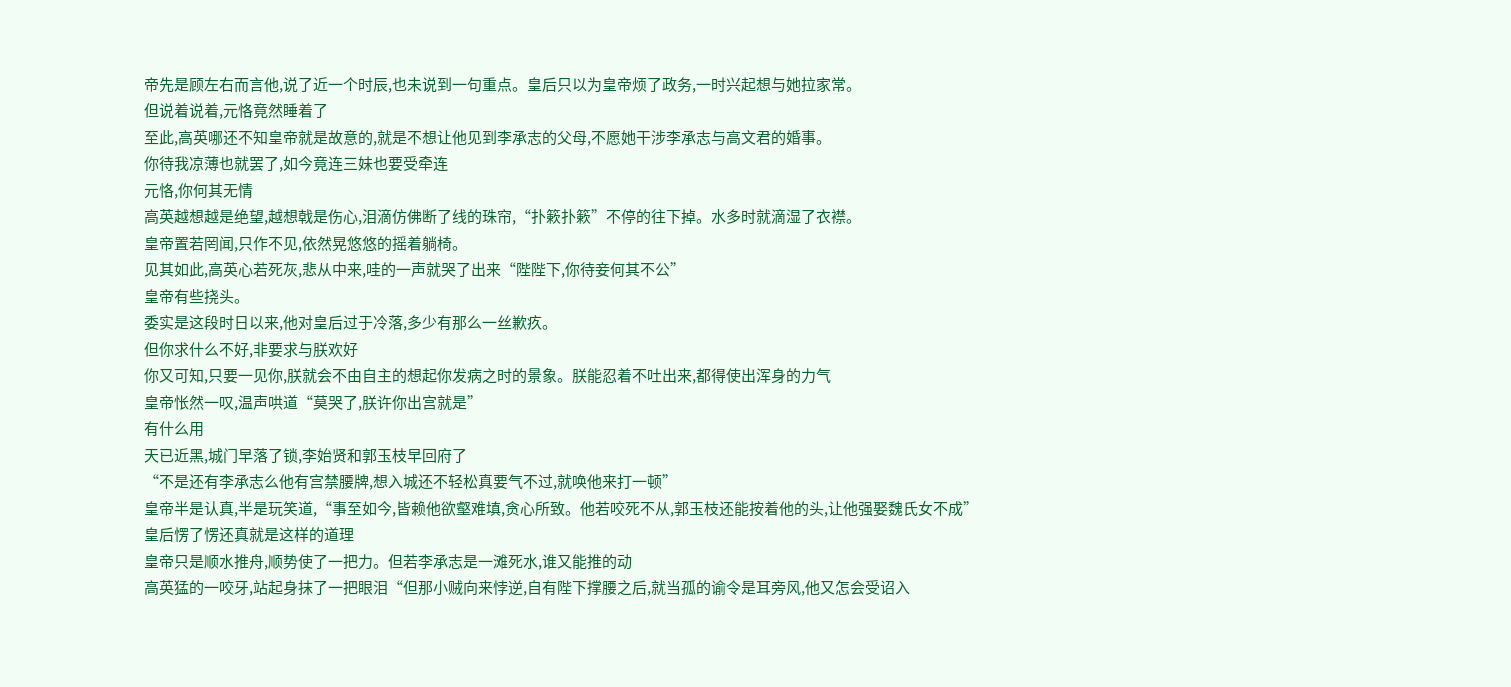帝先是顾左右而言他,说了近一个时辰,也未说到一句重点。皇后只以为皇帝烦了政务,一时兴起想与她拉家常。
但说着说着,元恪竟然睡着了
至此,高英哪还不知皇帝就是故意的,就是不想让他见到李承志的父母,不愿她干涉李承志与高文君的婚事。
你待我凉薄也就罢了,如今竟连三妹也要受牵连
元恪,你何其无情
高英越想越是绝望,越想戟是伤心,泪滴仿佛断了线的珠帘,“扑簌扑簌”不停的往下掉。水多时就滴湿了衣襟。
皇帝置若罔闻,只作不见,依然晃悠悠的摇着躺椅。
见其如此,高英心若死灰,悲从中来,哇的一声就哭了出来“陛陛下,你待妾何其不公”
皇帝有些挠头。
委实是这段时日以来,他对皇后过于冷落,多少有那么一丝歉疚。
但你求什么不好,非要求与朕欢好
你又可知,只要一见你,朕就会不由自主的想起你发病之时的景象。朕能忍着不吐出来,都得使出浑身的力气
皇帝怅然一叹,温声哄道“莫哭了,朕许你出宫就是”
有什么用
天已近黑,城门早落了锁,李始贤和郭玉枝早回府了
“不是还有李承志么他有宫禁腰牌,想入城还不轻松真要气不过,就唤他来打一顿”
皇帝半是认真,半是玩笑道,“事至如今,皆赖他欲壑难填,贪心所致。他若咬死不从,郭玉枝还能按着他的头,让他强娶魏氏女不成”
皇后愣了愣还真就是这样的道理
皇帝只是顺水推舟,顺势使了一把力。但若李承志是一滩死水,谁又能推的动
高英猛的一咬牙,站起身抹了一把眼泪“但那小贼向来悖逆,自有陛下撑腰之后,就当孤的谕令是耳旁风,他又怎会受诏入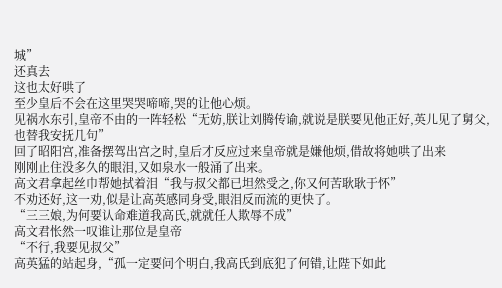城”
还真去
这也太好哄了
至少皇后不会在这里哭哭啼啼,哭的让他心烦。
见祸水东引,皇帝不由的一阵轻松“无妨,朕让刘腾传谕,就说是朕要见他正好,英儿见了舅父,也替我安抚几句”
回了昭阳宫,准备摆驾出宫之时,皇后才反应过来皇帝就是嫌他烦,借故将她哄了出来
刚刚止住没多久的眼泪,又如泉水一般涌了出来。
高文君拿起丝巾帮她拭着泪“我与叔父都已坦然受之,你又何苦耿耿于怀”
不劝还好,这一劝,似是让高英感同身受,眼泪反而流的更快了。
“三三娘,为何要认命难道我高氏,就就任人欺辱不成”
高文君怅然一叹谁让那位是皇帝
“不行,我要见叔父”
高英猛的站起身,“孤一定要问个明白,我高氏到底犯了何错,让陛下如此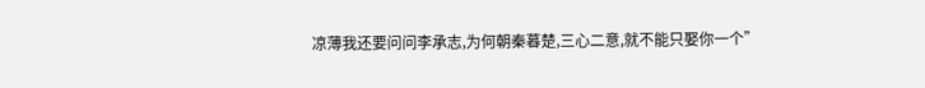凉薄我还要问问李承志,为何朝秦暮楚,三心二意,就不能只娶你一个”